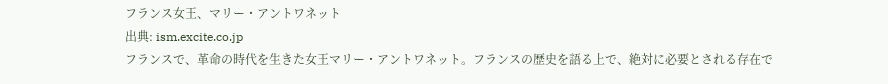フランス女王、マリー・アントワネット
出典: ism.excite.co.jp
フランスで、革命の時代を生きた女王マリー・アントワネット。フランスの歴史を語る上で、絶対に必要とされる存在で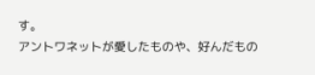す。
アントワネットが愛したものや、好んだもの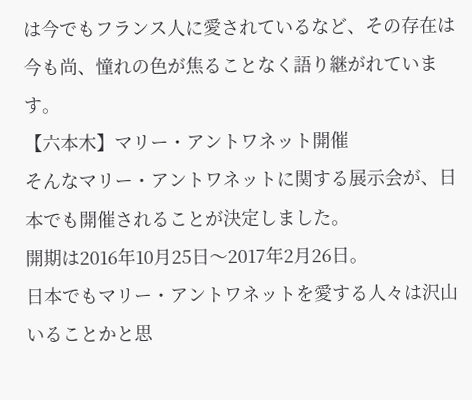は今でもフランス人に愛されているなど、その存在は今も尚、憧れの色が焦ることなく語り継がれています。
【六本木】マリー・アントワネット開催
そんなマリー・アントワネットに関する展示会が、日本でも開催されることが決定しました。
開期は2016年10月25日〜2017年2月26日。
日本でもマリー・アントワネットを愛する人々は沢山いることかと思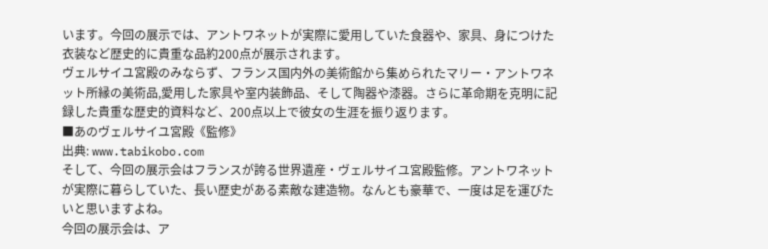います。今回の展示では、アントワネットが実際に愛用していた食器や、家具、身につけた衣装など歴史的に貴重な品約200点が展示されます。
ヴェルサイユ宮殿のみならず、フランス国内外の美術館から集められたマリー・アントワネット所縁の美術品,愛用した家具や室内装飾品、そして陶器や漆器。さらに革命期を克明に記録した貴重な歴史的資料など、200点以上で彼女の生涯を振り返ります。
■あのヴェルサイユ宮殿《監修》
出典: www.tabikobo.com
そして、今回の展示会はフランスが誇る世界遺産・ヴェルサイユ宮殿監修。アントワネットが実際に暮らしていた、長い歴史がある素敵な建造物。なんとも豪華で、一度は足を運びたいと思いますよね。
今回の展示会は、ア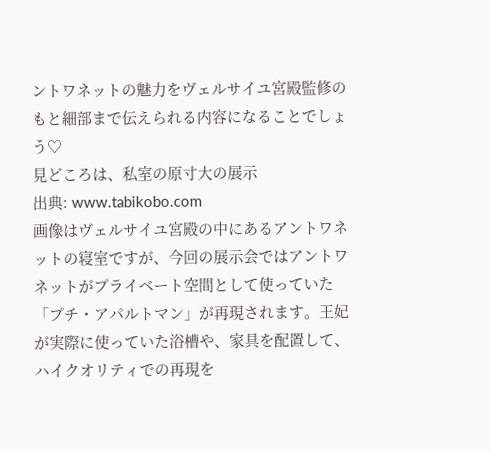ントワネットの魅力をヴェルサイユ宮殿監修のもと細部まで伝えられる内容になることでしょう♡
見どころは、私室の原寸大の展示
出典: www.tabikobo.com
画像はヴェルサイユ宮殿の中にあるアントワネットの寝室ですが、今回の展示会ではアントワネットがプライベート空間として使っていた「プチ・アパルトマン」が再現されます。王妃が実際に使っていた浴槽や、家具を配置して、ハイクオリティでの再現を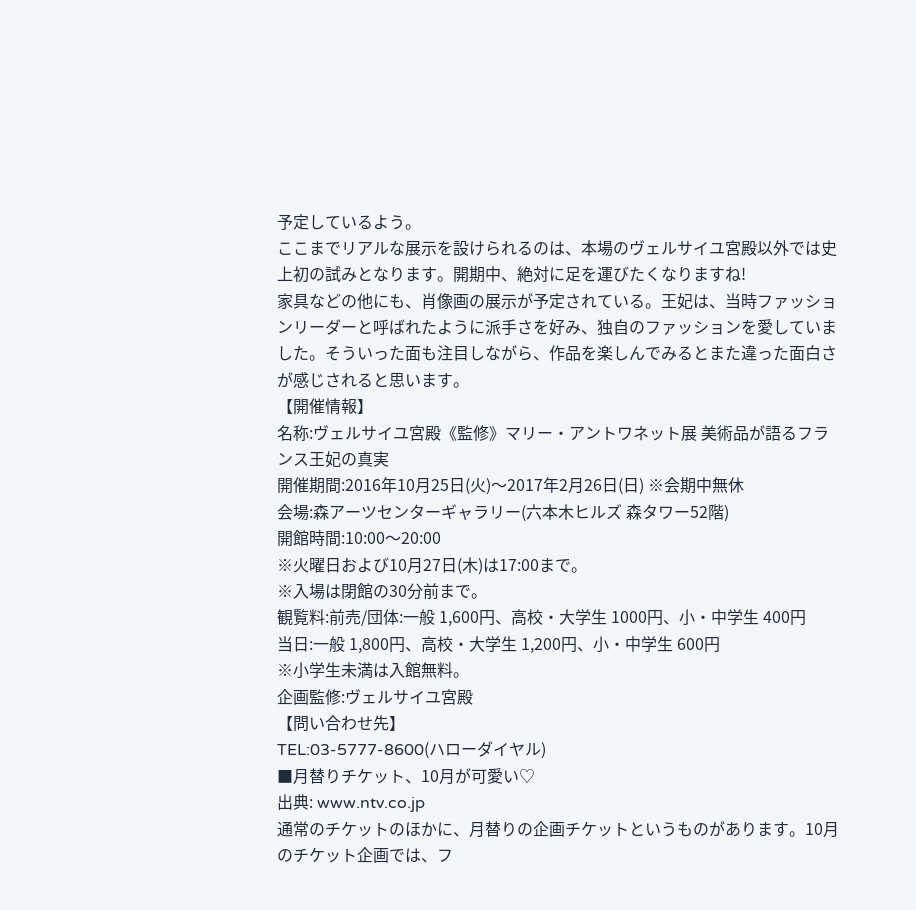予定しているよう。
ここまでリアルな展示を設けられるのは、本場のヴェルサイユ宮殿以外では史上初の試みとなります。開期中、絶対に足を運びたくなりますね!
家具などの他にも、肖像画の展示が予定されている。王妃は、当時ファッションリーダーと呼ばれたように派手さを好み、独自のファッションを愛していました。そういった面も注目しながら、作品を楽しんでみるとまた違った面白さが感じされると思います。
【開催情報】
名称:ヴェルサイユ宮殿《監修》マリー・アントワネット展 美術品が語るフランス王妃の真実
開催期間:2016年10月25日(火)〜2017年2月26日(日) ※会期中無休
会場:森アーツセンターギャラリー(六本木ヒルズ 森タワー52階)
開館時間:10:00〜20:00
※火曜日および10月27日(木)は17:00まで。
※入場は閉館の30分前まで。
観覧料:前売/団体:一般 1,600円、高校・大学生 1000円、小・中学生 400円
当日:一般 1,800円、高校・大学生 1,200円、小・中学生 600円
※小学生未満は入館無料。
企画監修:ヴェルサイユ宮殿
【問い合わせ先】
TEL:03-5777-8600(ハローダイヤル)
■月替りチケット、10月が可愛い♡
出典: www.ntv.co.jp
通常のチケットのほかに、月替りの企画チケットというものがあります。10月のチケット企画では、フ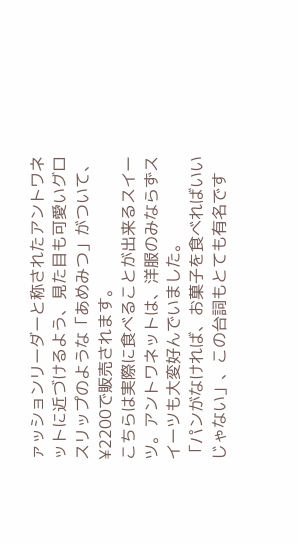ァッションリーダーと称されたアントワネットに近づけるよう、見た目も可愛いグロスリップのような「あめみつ」がついて、¥2200で販売されます。
こちらは実際に食べることが出来るスイーツ。アントワネットは、洋服のみならずスイーツも大変好んでいました。
「パンがなければ、お菓子を食べればいいじゃない」、この台詞もとても有名です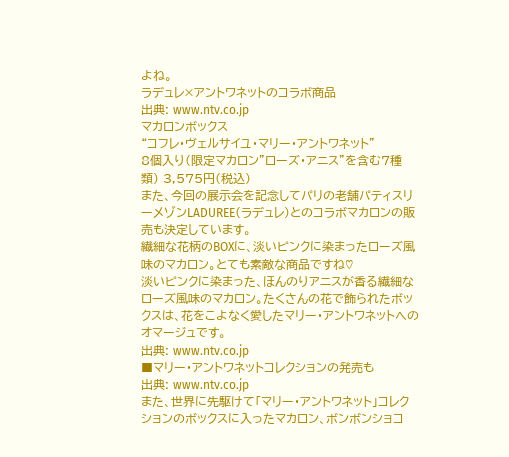よね。
ラデュレ×アントワネットのコラボ商品
出典: www.ntv.co.jp
マカロンボックス
“コフレ・ヴェルサイユ・マリー・アントワネット”
8個入り(限定マカロン"ローズ・アニス"を含む7種類) 3,575円(税込)
また、今回の展示会を記念してパリの老舗パティスリーメゾンLADUREE(ラデュレ)とのコラボマカロンの販売も決定しています。
繊細な花柄のBOXに、淡いピンクに染まったローズ風味のマカロン。とても素敵な商品ですね♡
淡いピンクに染まった、ほんのりアニスが香る繊細なローズ風味のマカロン。たくさんの花で飾られたボックスは、花をこよなく愛したマリー・アントワネットへのオマージュです。
出典: www.ntv.co.jp
■マリー・アントワネットコレクションの発売も
出典: www.ntv.co.jp
また、世界に先駆けて「マリー・アントワネット」コレクションのボックスに入ったマカロン、ボンボンショコ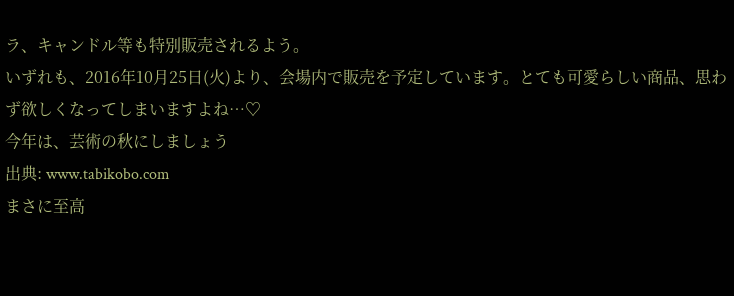ラ、キャンドル等も特別販売されるよう。
いずれも、2016年10月25日(火)より、会場内で販売を予定しています。とても可愛らしい商品、思わず欲しくなってしまいますよね…♡
今年は、芸術の秋にしましょう
出典: www.tabikobo.com
まさに至高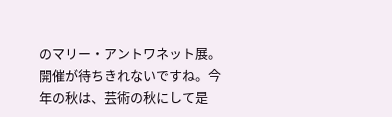のマリー・アントワネット展。開催が待ちきれないですね。今年の秋は、芸術の秋にして是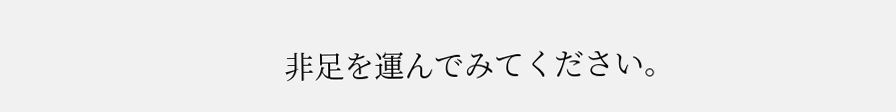非足を運んでみてください。